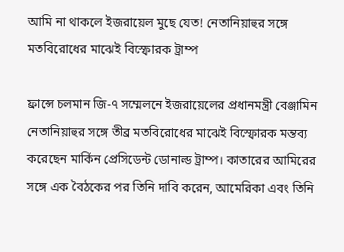আমি না থাকলে ইজরায়েল মুছে যেত! নেতানিয়াহুর সঙ্গে মতবিরোধের মাঝেই বিস্ফোরক ট্রাম্প

ফ্রান্সে চলমান জি-৭ সম্মেলনে ইজরায়েলের প্রধানমন্ত্রী বেঞ্জামিন নেতানিয়াহুর সঙ্গে তীব্র মতবিরোধের মাঝেই বিস্ফোরক মন্তব্য করেছেন মার্কিন প্রেসিডেন্ট ডোনাল্ড ট্রাম্প। কাতারের আমিরের সঙ্গে এক বৈঠকের পর তিনি দাবি করেন, আমেরিকা এবং তিনি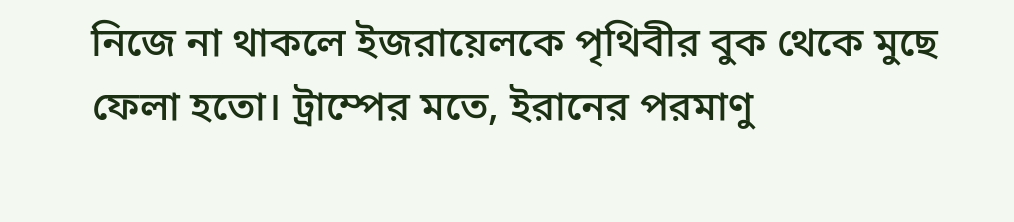নিজে না থাকলে ইজরায়েলকে পৃথিবীর বুক থেকে মুছে ফেলা হতো। ট্রাম্পের মতে, ইরানের পরমাণু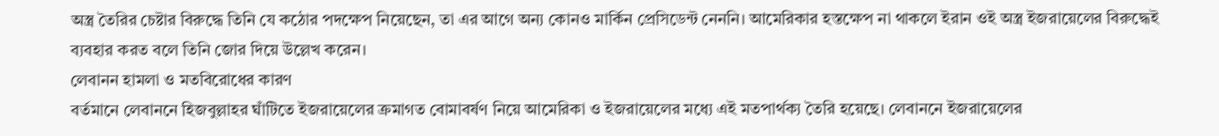অস্ত্র তৈরির চেষ্টার বিরুদ্ধে তিনি যে কঠোর পদক্ষেপ নিয়েছেন, তা এর আগে অন্য কোনও মার্কিন প্রেসিডেন্ট নেননি। আমেরিকার হস্তক্ষেপ না থাকলে ইরান ওই অস্ত্র ইজরায়েলের বিরুদ্ধেই ব্যবহার করত বলে তিনি জোর দিয়ে উল্লেখ করেন।
লেবানন হামলা ও মতবিরোধের কারণ
বর্তমানে লেবাননে হিজবুল্লাহর ঘাঁটিতে ইজরায়েলের ক্রমাগত বোমাবর্ষণ নিয়ে আমেরিকা ও ইজরায়েলের মধ্যে এই মতপার্থক্য তৈরি হয়েছে। লেবাননে ইজরায়েলের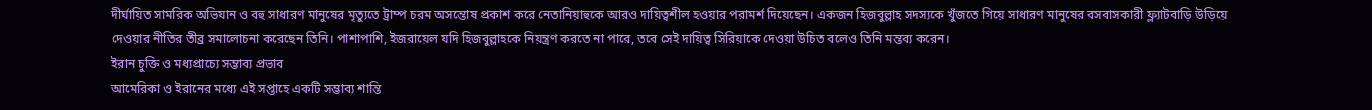দীর্ঘায়িত সামরিক অভিযান ও বহু সাধারণ মানুষের মৃত্যুতে ট্রাম্প চরম অসন্তোষ প্রকাশ করে নেতানিয়াহুকে আরও দায়িত্বশীল হওয়ার পরামর্শ দিয়েছেন। একজন হিজবুল্লাহ সদস্যকে খুঁজতে গিয়ে সাধারণ মানুষের বসবাসকারী ফ্ল্যাটবাড়ি উড়িয়ে দেওয়ার নীতির তীব্র সমালোচনা করেছেন তিনি। পাশাপাশি, ইজরায়েল যদি হিজবুল্লাহকে নিয়ন্ত্রণ করতে না পারে, তবে সেই দায়িত্ব সিরিয়াকে দেওয়া উচিত বলেও তিনি মন্তব্য করেন।
ইরান চুক্তি ও মধ্যপ্রাচ্যে সম্ভাব্য প্রভাব
আমেরিকা ও ইরানের মধ্যে এই সপ্তাহে একটি সম্ভাব্য শান্তি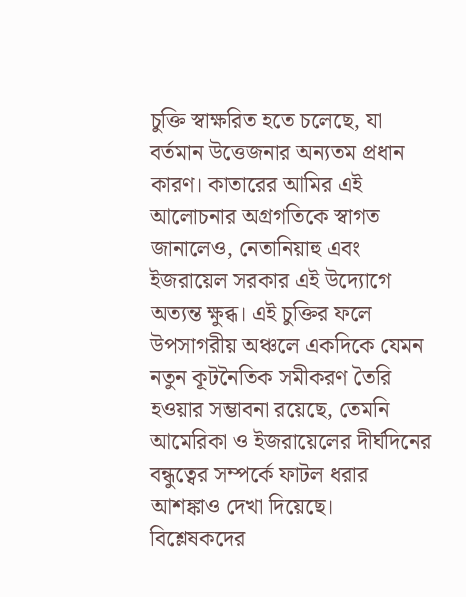চুক্তি স্বাক্ষরিত হতে চলেছে, যা বর্তমান উত্তেজনার অন্যতম প্রধান কারণ। কাতারের আমির এই আলোচনার অগ্রগতিকে স্বাগত জানালেও, নেতানিয়াহু এবং ইজরায়েল সরকার এই উদ্যোগে অত্যন্ত ক্ষুব্ধ। এই চুক্তির ফলে উপসাগরীয় অঞ্চলে একদিকে যেমন নতুন কূটনৈতিক সমীকরণ তৈরি হওয়ার সম্ভাবনা রয়েছে, তেমনি আমেরিকা ও ইজরায়েলের দীর্ঘদিনের বন্ধুত্বের সম্পর্কে ফাটল ধরার আশঙ্কাও দেখা দিয়েছে। বিশ্লেষকদের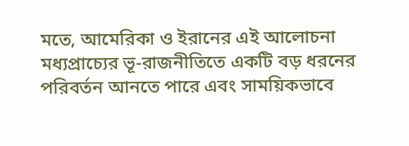মতে, আমেরিকা ও ইরানের এই আলোচনা মধ্যপ্রাচ্যের ভূ-রাজনীতিতে একটি বড় ধরনের পরিবর্তন আনতে পারে এবং সাময়িকভাবে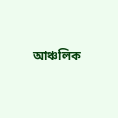আঞ্চলিক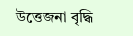উত্তেজনা বৃদ্ধি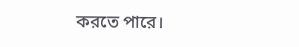করতে পারে।